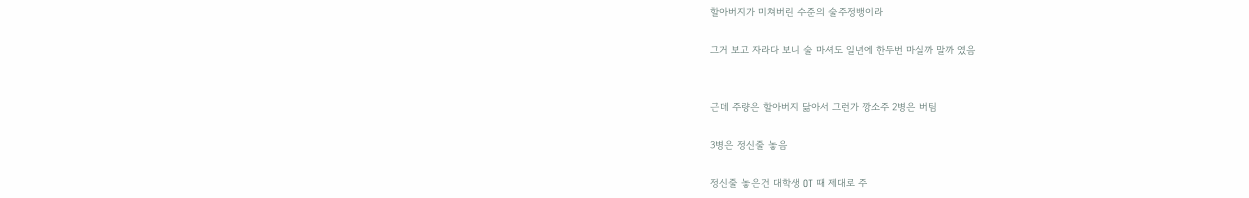할아버지가 미쳐버린 수준의 술주정뱅이라

그거 보고 자라다 보니 술 마셔도 일년에 한두번 마실까 말까 였음


근데 주량은 할아버지 닮아서 그런가 깡소주 2병은 버팀

3병은 정신줄 놓음

정신줄 놓은건 대학생 OT 때 제대로 주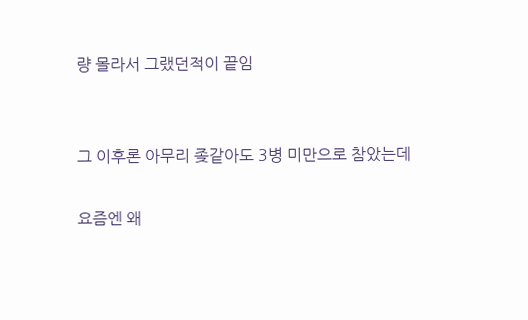량 몰라서 그랬던적이 끝임


그 이후론 아무리 좆같아도 3병 미만으로 참았는데

요즘엔 왜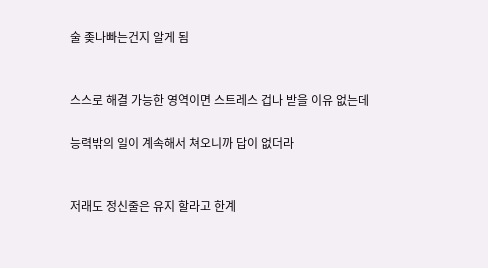술 좆나빠는건지 알게 됨


스스로 해결 가능한 영역이면 스트레스 겁나 받을 이유 없는데

능력밖의 일이 계속해서 쳐오니까 답이 없더라


저래도 정신줄은 유지 할라고 한계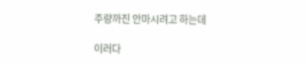주량까진 안마시려고 하는데

이러다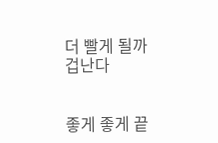더 빨게 될까 겁난다


좋게 좋게 끝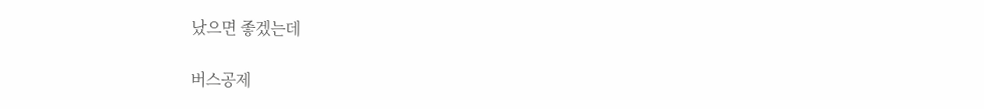났으면 좋겠는데

버스공제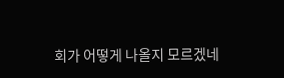회가 어떻게 나올지 모르겠네